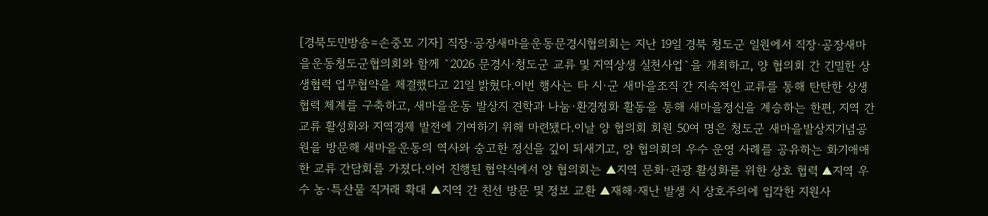[경북도민방송=손중모 기자] 직장·공장새마을운동문경시협의회는 지난 19일 경북 청도군 일원에서 직장·공장새마을운동청도군협의회와 함께 `2026 문경시·청도군 교류 및 지역상생 실천사업`을 개최하고, 양 협의회 간 긴밀한 상생협력 업무협약을 체결했다고 21일 밝혔다.이번 행사는 타 시·군 새마을조직 간 지속적인 교류를 통해 탄탄한 상생협력 체계를 구축하고, 새마을운동 발상지 견학과 나눔·환경정화 활동을 통해 새마을정신을 계승하는 한편, 지역 간 교류 활성화와 지역경제 발전에 기여하기 위해 마련됐다.이날 양 협의회 회원 50여 명은 청도군 새마을발상지기념공원을 방문해 새마을운동의 역사와 숭고한 정신을 깊이 되새기고, 양 협의회의 우수 운영 사례를 공유하는 화기애애한 교류 간담회를 가졌다.이어 진행된 협약식에서 양 협의회는 ▲지역 문화·관광 활성화를 위한 상호 협력 ▲지역 우수 농·특산물 직거래 확대 ▲지역 간 친선 방문 및 정보 교환 ▲재해·재난 발생 시 상호주의에 입각한 지원사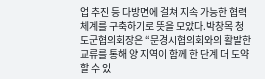업 추진 등 다방면에 걸쳐 지속 가능한 협력 체계를 구축하기로 뜻을 모았다.박창목 청도군협의회장은 “문경시협의회와의 활발한 교류를 통해 양 지역이 함께 한 단계 더 도약할 수 있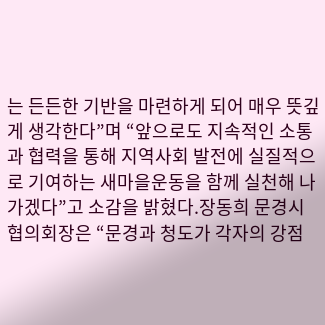는 든든한 기반을 마련하게 되어 매우 뜻깊게 생각한다”며 “앞으로도 지속적인 소통과 협력을 통해 지역사회 발전에 실질적으로 기여하는 새마을운동을 함께 실천해 나가겠다”고 소감을 밝혔다.장동희 문경시협의회장은 “문경과 청도가 각자의 강점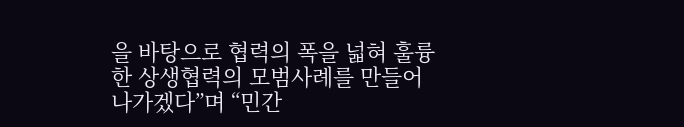을 바탕으로 협력의 폭을 넓혀 훌륭한 상생협력의 모범사례를 만들어 나가겠다”며 “민간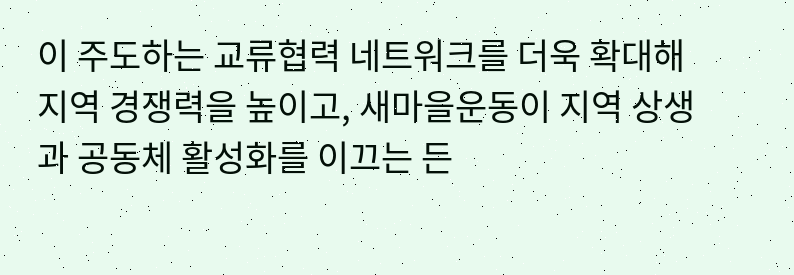이 주도하는 교류협력 네트워크를 더욱 확대해 지역 경쟁력을 높이고, 새마을운동이 지역 상생과 공동체 활성화를 이끄는 든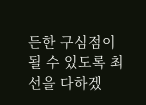든한 구심점이 될 수 있도록 최선을 다하겠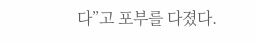다”고 포부를 다졌다.